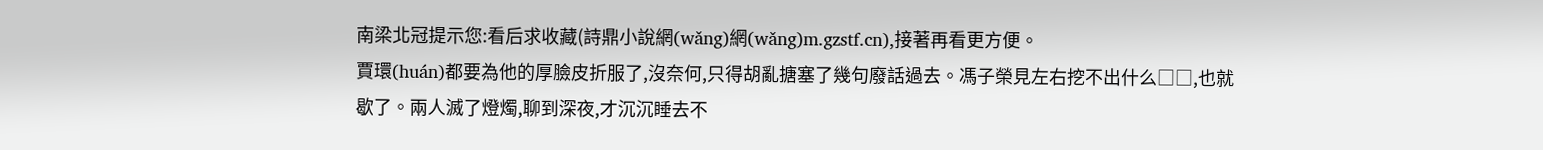南梁北冠提示您:看后求收藏(詩鼎小說網(wǎng)網(wǎng)m.gzstf.cn),接著再看更方便。
賈環(huán)都要為他的厚臉皮折服了,沒奈何,只得胡亂搪塞了幾句廢話過去。馮子榮見左右挖不出什么□□,也就歇了。兩人滅了燈燭,聊到深夜,才沉沉睡去不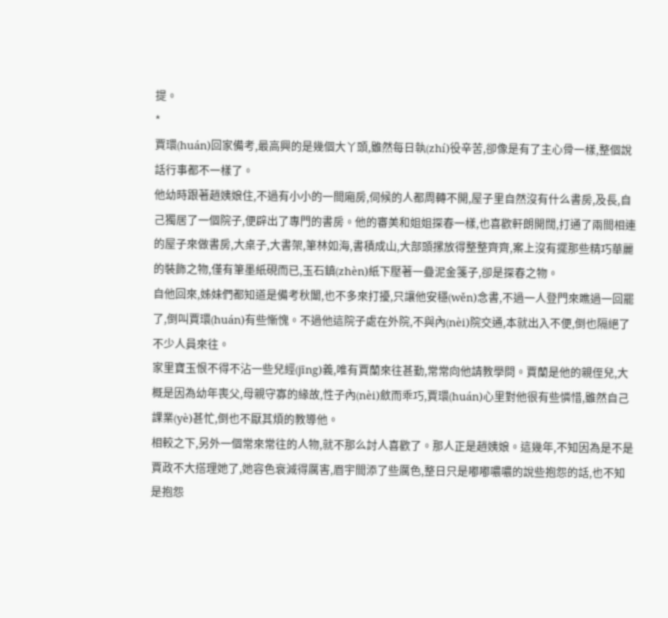提。
*
賈環(huán)回家備考,最高興的是幾個大丫頭,雖然每日執(zhí)役辛苦,卻像是有了主心骨一樣,整個說話行事都不一樣了。
他幼時跟著趙姨娘住,不過有小小的一間廂房,伺候的人都周轉不開,屋子里自然沒有什么書房,及長,自己獨居了一個院子,便辟出了專門的書房。他的審美和姐姐探春一樣,也喜歡軒朗開闊,打通了兩間相連的屋子來做書房,大桌子,大書架,筆林如海,書積成山,大部頭摞放得整整齊齊,案上沒有擺那些精巧華麗的裝飾之物,僅有筆墨紙硯而已,玉石鎮(zhèn)紙下壓著一疊泥金箋子,卻是探春之物。
自他回來,姊妹們都知道是備考秋闈,也不多來打擾,只讓他安穩(wěn)念書,不過一人登門來瞧過一回罷了,倒叫賈環(huán)有些慚愧。不過他這院子處在外院,不與內(nèi)院交通,本就出入不便,倒也隔絕了不少人員來往。
家里寶玉恨不得不沾一些兒經(jīng)義,唯有賈蘭來往甚勤,常常向他請教學問。賈蘭是他的親侄兒,大概是因為幼年喪父,母親守寡的緣故,性子內(nèi)斂而乖巧,賈環(huán)心里對他很有些憐惜,雖然自己課業(yè)甚忙,倒也不厭其煩的教導他。
相較之下,另外一個常來常往的人物,就不那么討人喜歡了。那人正是趙姨娘。這幾年,不知因為是不是賈政不大搭理她了,她容色衰減得厲害,眉宇間添了些厲色,整日只是嘟嘟噥噥的說些抱怨的話,也不知是抱怨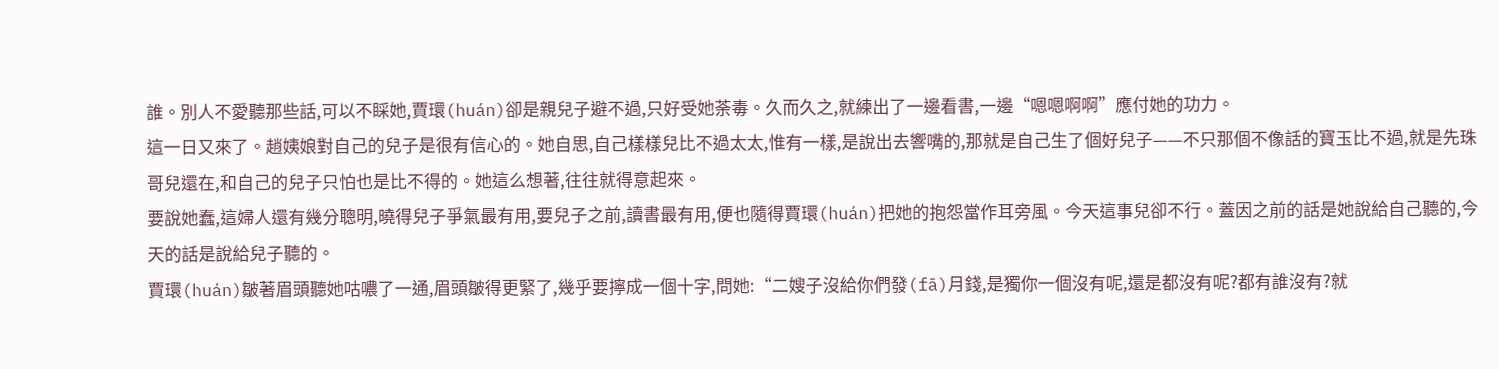誰。別人不愛聽那些話,可以不睬她,賈環(huán)卻是親兒子避不過,只好受她荼毒。久而久之,就練出了一邊看書,一邊“嗯嗯啊啊”應付她的功力。
這一日又來了。趙姨娘對自己的兒子是很有信心的。她自思,自己樣樣兒比不過太太,惟有一樣,是說出去響嘴的,那就是自己生了個好兒子——不只那個不像話的寶玉比不過,就是先珠哥兒還在,和自己的兒子只怕也是比不得的。她這么想著,往往就得意起來。
要說她蠢,這婦人還有幾分聰明,曉得兒子爭氣最有用,要兒子之前,讀書最有用,便也隨得賈環(huán)把她的抱怨當作耳旁風。今天這事兒卻不行。蓋因之前的話是她說給自己聽的,今天的話是說給兒子聽的。
賈環(huán)皺著眉頭聽她咕噥了一通,眉頭皺得更緊了,幾乎要擰成一個十字,問她:“二嫂子沒給你們發(fā)月錢,是獨你一個沒有呢,還是都沒有呢?都有誰沒有?就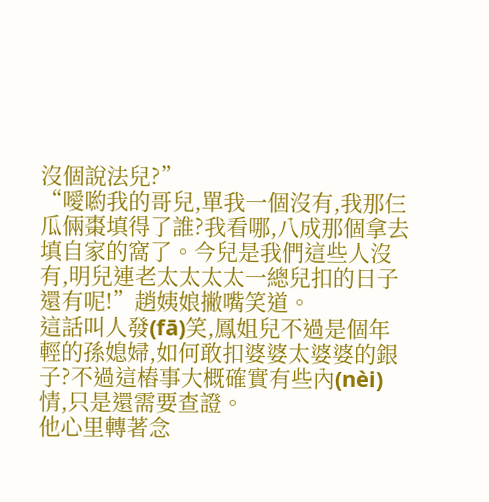沒個說法兒?”
“噯喲我的哥兒,單我一個沒有,我那仨瓜倆棗填得了誰?我看哪,八成那個拿去填自家的窩了。今兒是我們這些人沒有,明兒連老太太太太一總兒扣的日子還有呢!”趙姨娘撇嘴笑道。
這話叫人發(fā)笑,鳳姐兒不過是個年輕的孫媳婦,如何敢扣婆婆太婆婆的銀子?不過這樁事大概確實有些內(nèi)情,只是還需要查證。
他心里轉著念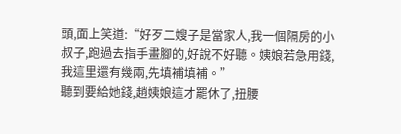頭,面上笑道:“好歹二嫂子是當家人,我一個隔房的小叔子,跑過去指手畫腳的,好說不好聽。姨娘若急用錢,我這里還有幾兩,先填補填補。”
聽到要給她錢,趙姨娘這才罷休了,扭腰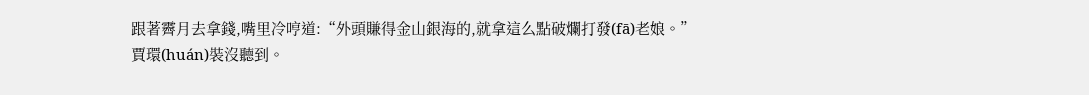跟著霽月去拿錢,嘴里冷哼道:“外頭賺得金山銀海的,就拿這么點破爛打發(fā)老娘。”
賈環(huán)裝沒聽到。